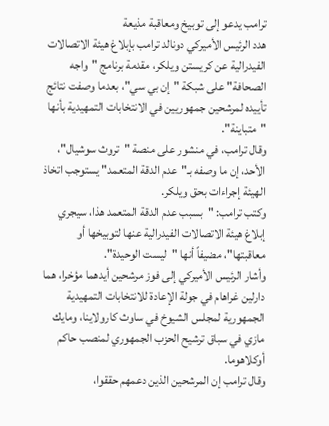ترامب يدعو إلى توبيخ ومعاقبة مذيعة
هدد الرئيس الأميركي دونالد ترامب بإبلاغ هيئة الاتصالات الفيدرالية عن كريستن ويلكر، مقدمة برنامج "واجه الصحافة" على شبكة "إن بي سي"، بعدما وصفت نتائج تأييده لمرشحين جمهوريين في الانتخابات التمهيدية بأنها "متباينة".
وقال ترامب، في منشور على منصة "تروث سوشيال"، الأحد، إن ما وصفه بـ"عدم الدقة المتعمد" يستوجب اتخاذ الهيئة إجراءات بحق ويلكر.
وكتب ترامب: "بسبب عدم الدقة المتعمد هذا، سيجري إبلاغ هيئة الاتصالات الفيدرالية عنها لتوبيخها أو معاقبتها"، مضيفاً أنها "ليست الوحيدة".
وأشار الرئيس الأميركي إلى فوز مرشحين أيدهما مؤخرا، هما دارلين غراهام في جولة الإعادة للانتخابات التمهيدية الجمهورية لمجلس الشيوخ في ساوث كارولاينا، ومايك مازي في سباق ترشيح الحزب الجمهوري لمنصب حاكم أوكلاهوما.
وقال ترامب إن المرشحين الذين دعمهم حققوا،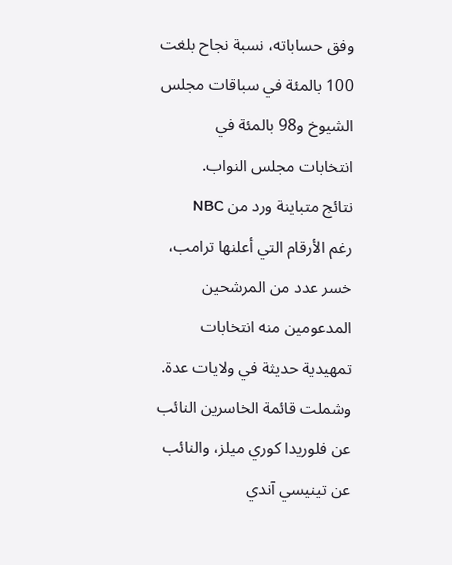وفق حساباته، نسبة نجاح بلغت 100 بالمئة في سباقات مجلس الشيوخ و98 بالمئة في انتخابات مجلس النواب.
نتائج متباينة ورد من NBC
رغم الأرقام التي أعلنها ترامب، خسر عدد من المرشحين المدعومين منه انتخابات تمهيدية حديثة في ولايات عدة.
وشملت قائمة الخاسرين النائب عن فلوريدا كوري ميلز، والنائب عن تينيسي آندي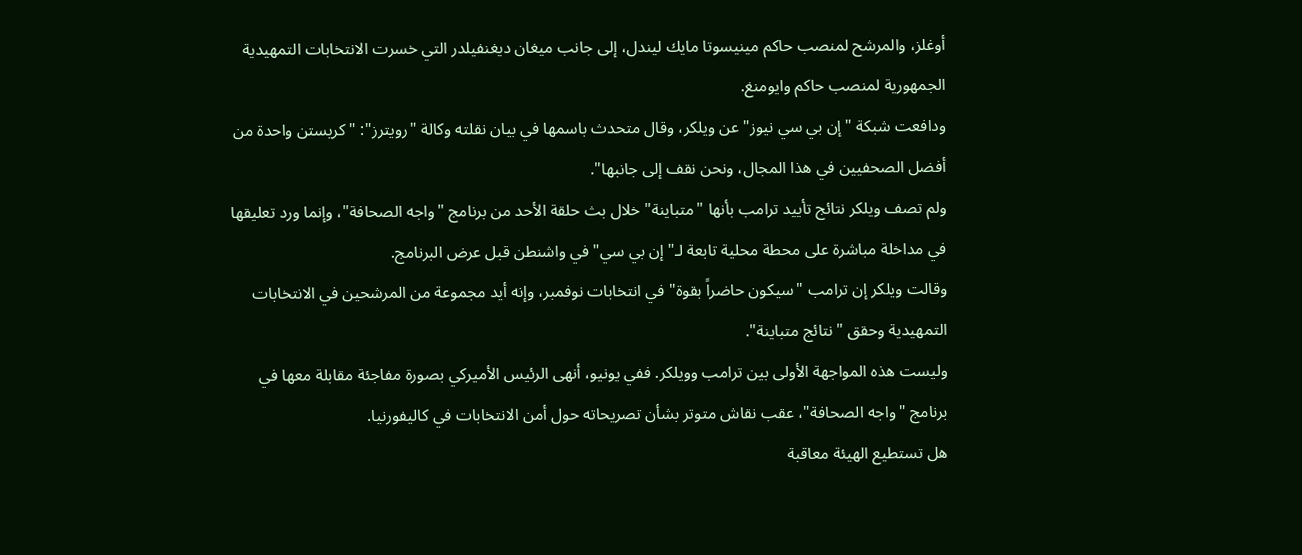أوغلز، والمرشح لمنصب حاكم مينيسوتا مايك ليندل، إلى جانب ميغان ديغنفيلدر التي خسرت الانتخابات التمهيدية الجمهورية لمنصب حاكم وايومنغ.
ودافعت شبكة "إن بي سي نيوز" عن ويلكر، وقال متحدث باسمها في بيان نقلته وكالة "رويترز": "كريستن واحدة من أفضل الصحفيين في هذا المجال، ونحن نقف إلى جانبها".
ولم تصف ويلكر نتائج تأييد ترامب بأنها "متباينة" خلال بث حلقة الأحد من برنامج "واجه الصحافة"، وإنما ورد تعليقها في مداخلة مباشرة على محطة محلية تابعة لـ"إن بي سي" في واشنطن قبل عرض البرنامج.
وقالت ويلكر إن ترامب "سيكون حاضراً بقوة" في انتخابات نوفمبر، وإنه أيد مجموعة من المرشحين في الانتخابات التمهيدية وحقق "نتائج متباينة".
وليست هذه المواجهة الأولى بين ترامب وويلكر. ففي يونيو، أنهى الرئيس الأميركي بصورة مفاجئة مقابلة معها في برنامج "واجه الصحافة"، عقب نقاش متوتر بشأن تصريحاته حول أمن الانتخابات في كاليفورنيا.
هل تستطيع الهيئة معاقبة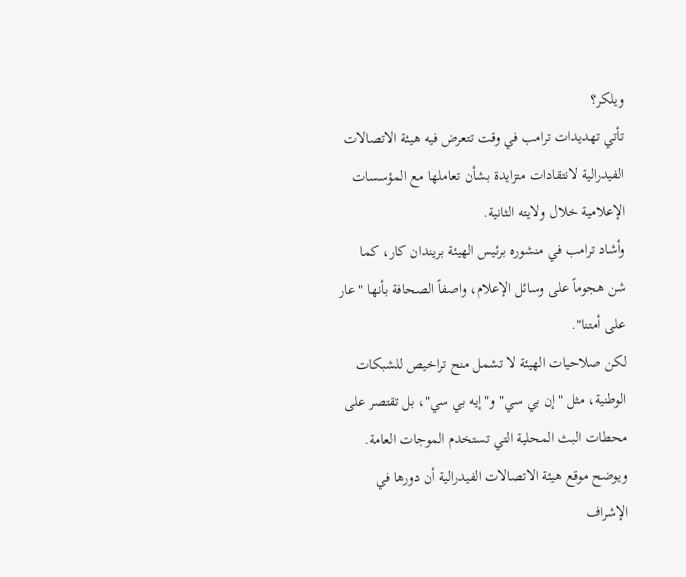ويلكر؟
تأتي تهديدات ترامب في وقت تتعرض فيه هيئة الاتصالات الفيدرالية لانتقادات متزايدة بشأن تعاملها مع المؤسسات الإعلامية خلال ولايته الثانية.
وأشاد ترامب في منشوره برئيس الهيئة بريندان كار، كما شن هجوماً على وسائل الإعلام، واصفاً الصحافة بأنها "عار على أمتنا".
لكن صلاحيات الهيئة لا تشمل منح تراخيص للشبكات الوطنية، مثل "إن بي سي" و"إيه بي سي"، بل تقتصر على محطات البث المحلية التي تستخدم الموجات العامة.
ويوضح موقع هيئة الاتصالات الفيدرالية أن دورها في الإشراف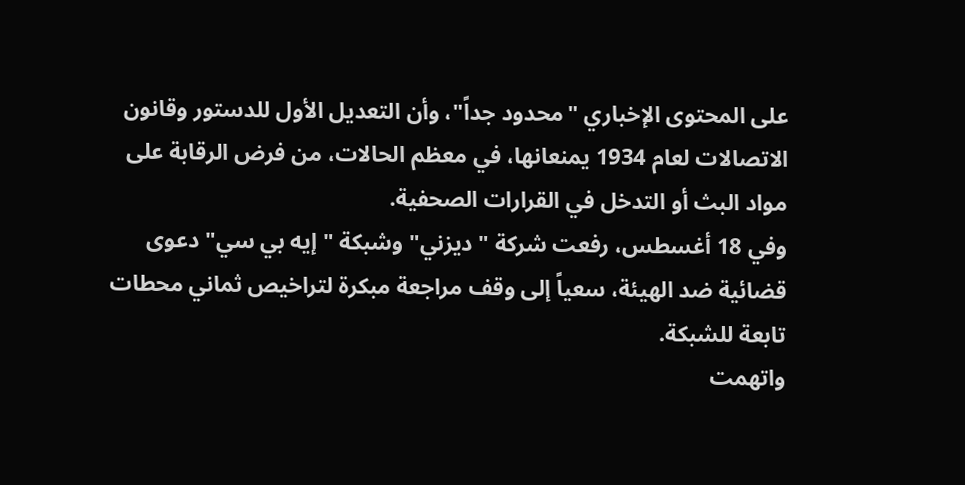على المحتوى الإخباري "محدود جداً"، وأن التعديل الأول للدستور وقانون الاتصالات لعام 1934 يمنعانها، في معظم الحالات، من فرض الرقابة على مواد البث أو التدخل في القرارات الصحفية.
وفي 18 أغسطس، رفعت شركة "ديزني" وشبكة "إيه بي سي" دعوى قضائية ضد الهيئة، سعياً إلى وقف مراجعة مبكرة لتراخيص ثماني محطات تابعة للشبكة.
واتهمت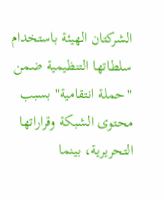الشركتان الهيئة باستخدام سلطاتها التنظيمية ضمن "حملة انتقامية" بسبب محتوى الشبكة وقراراتها التحريرية، بينما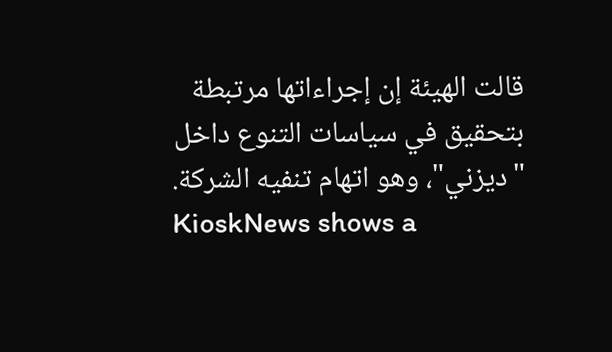قالت الهيئة إن إجراءاتها مرتبطة بتحقيق في سياسات التنوع داخل "ديزني"، وهو اتهام تنفيه الشركة.
KioskNews shows a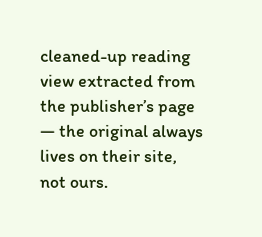cleaned-up reading view extracted from the publisher’s page — the original always lives on their site, not ours.